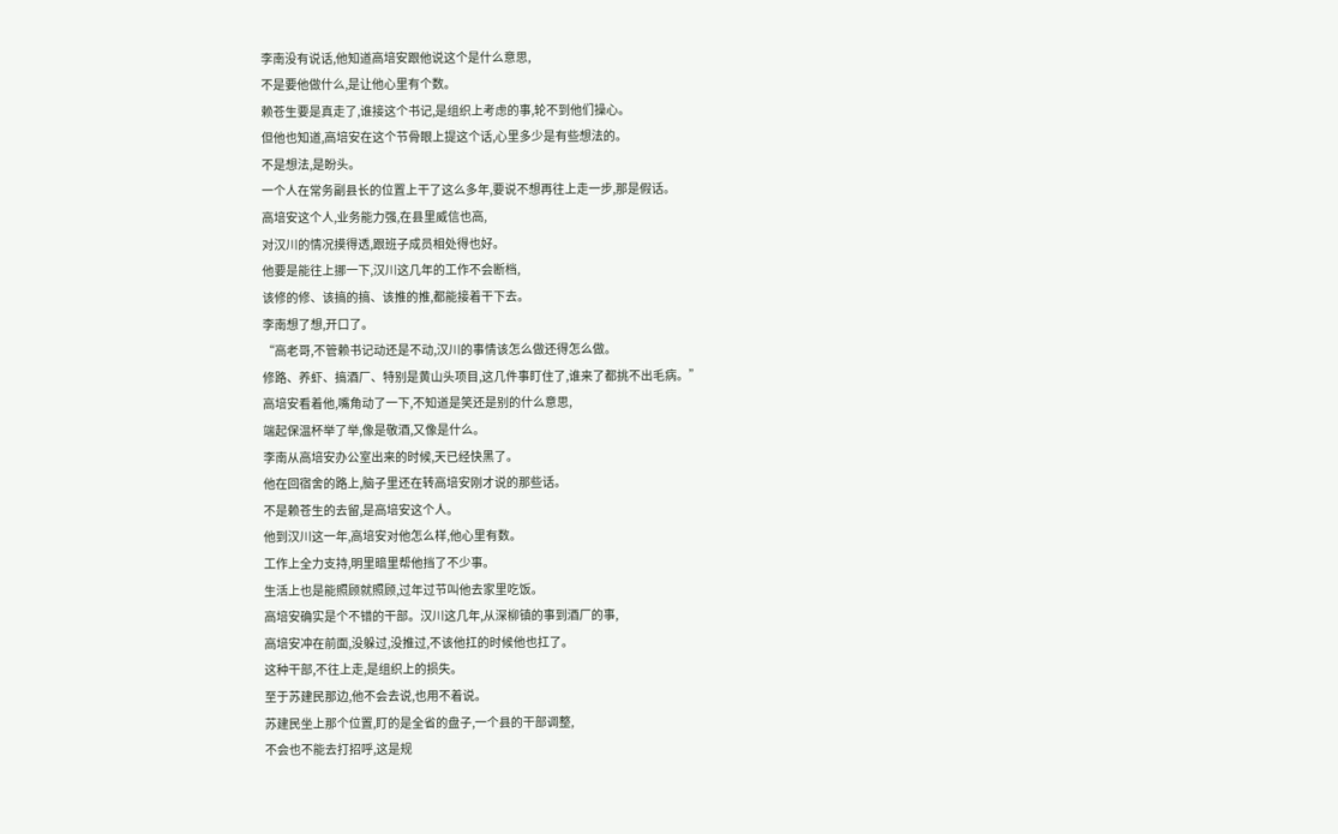李南没有说话,他知道高培安跟他说这个是什么意思,
不是要他做什么,是让他心里有个数。
赖苍生要是真走了,谁接这个书记,是组织上考虑的事,轮不到他们操心。
但他也知道,高培安在这个节骨眼上提这个话,心里多少是有些想法的。
不是想法,是盼头。
一个人在常务副县长的位置上干了这么多年,要说不想再往上走一步,那是假话。
高培安这个人,业务能力强,在县里威信也高,
对汉川的情况摸得透,跟班子成员相处得也好。
他要是能往上挪一下,汉川这几年的工作不会断档,
该修的修、该搞的搞、该推的推,都能接着干下去。
李南想了想,开口了。
“高老哥,不管赖书记动还是不动,汉川的事情该怎么做还得怎么做。
修路、养虾、搞酒厂、特别是黄山头项目,这几件事盯住了,谁来了都挑不出毛病。”
高培安看着他,嘴角动了一下,不知道是笑还是别的什么意思,
端起保温杯举了举,像是敬酒,又像是什么。
李南从高培安办公室出来的时候,天已经快黑了。
他在回宿舍的路上,脑子里还在转高培安刚才说的那些话。
不是赖苍生的去留,是高培安这个人。
他到汉川这一年,高培安对他怎么样,他心里有数。
工作上全力支持,明里暗里帮他挡了不少事。
生活上也是能照顾就照顾,过年过节叫他去家里吃饭。
高培安确实是个不错的干部。汉川这几年,从深柳镇的事到酒厂的事,
高培安冲在前面,没躲过,没推过,不该他扛的时候他也扛了。
这种干部,不往上走,是组织上的损失。
至于苏建民那边,他不会去说,也用不着说。
苏建民坐上那个位置,盯的是全省的盘子,一个县的干部调整,
不会也不能去打招呼,这是规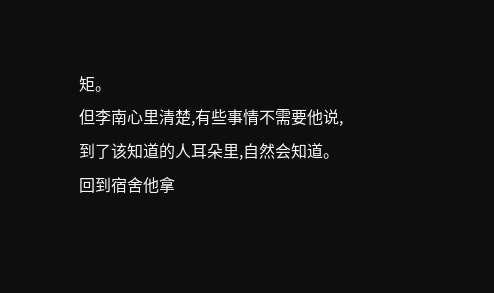矩。
但李南心里清楚,有些事情不需要他说,
到了该知道的人耳朵里,自然会知道。
回到宿舍他拿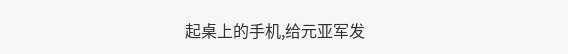起桌上的手机,给元亚军发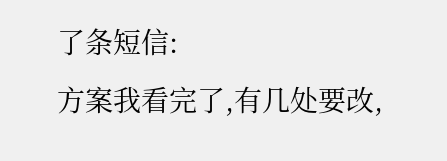了条短信:
方案我看完了,有几处要改,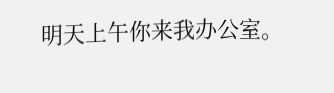明天上午你来我办公室。